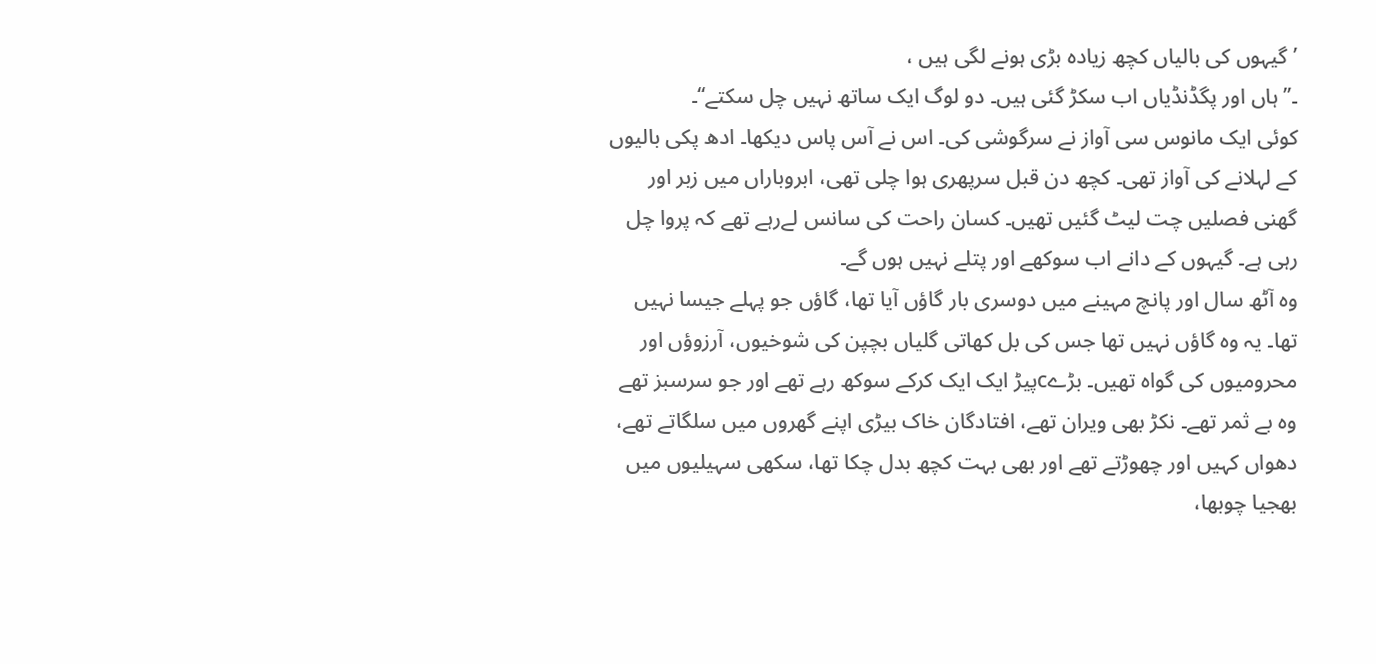’گیہوں کی بالیاں کچھ زیادہ بڑی ہونے لگی ہیں ،
۔’’ہاں اور پگڈنڈیاں اب سکڑ گئی ہیں۔ دو لوگ ایک ساتھ نہیں چل سکتے‘‘۔
کوئی ایک مانوس سی آواز نے سرگوشی کی۔ اس نے آس پاس دیکھا۔ ادھ پکی بالیوں کے لہلانے کی آواز تھی۔ کچھ دن قبل سرپھری ہوا چلی تھی، ابروباراں میں زبر اور گھنی فصلیں چت لیٹ گئیں تھیں۔ کسان راحت کی سانس لےرہے تھے کہ پروا چل رہی ہے۔ گیہوں کے دانے اب سوکھے اور پتلے نہیں ہوں گے۔
وہ آٹھ سال اور پانچ مہینے میں دوسری بار گاؤں آیا تھا، گاؤں جو پہلے جیسا نہیں تھا۔ یہ وہ گاؤں نہیں تھا جس کی بل کھاتی گلیاں بچپن کی شوخیوں، آرزوؤں اور محرومیوں کی گواہ تھیں۔ بڑےcپیڑ ایک ایک کرکے سوکھ رہے تھے اور جو سرسبز تھے وہ بے ثمر تھے۔ نکڑ بھی ویران تھے، افتادگان خاک بیڑی اپنے گھروں میں سلگاتے تھے، دھواں کہیں اور چھوڑتے تھے اور بھی بہت کچھ بدل چکا تھا، سکھی سہیلیوں میں بھجیا چوبھا،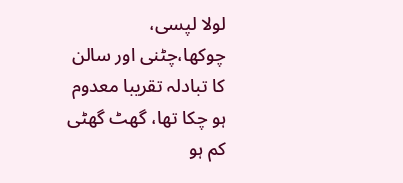لولا لپسی، چوکھا،چٹنی اور سالن کا تبادلہ تقریبا معدوم ہو چکا تھا، گھٹ گھٹی کم ہو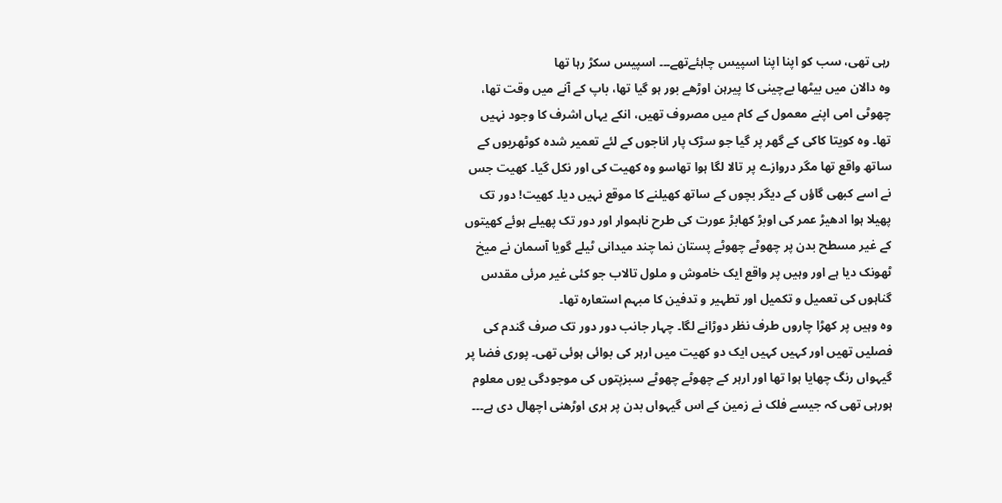رہی تھی، سب کو اپنا اپنا اسپیس چاہئےتھے۔۔۔ اسپیس سکڑ رہا تھا
وہ دالان میں بیٹھا بےچینی کا پیرہن اوڑھے بور ہو گیا تھا، باپ کے آنے میں وقت تھا، چھوٹی امی اپنے معمول کے کام میں مصروف تھیں، انکے یہاں اشرف کا وجود نہیں تھا۔ وہ کویتا کاکی کے گھر پر گیا جو سڑک پار اناجوں کے لئے تعمیر شدہ کوٹھریوں کے ساتھ واقع تھا مگر دروازے پر تالا لگا ہوا تھاسو وہ کھیت کی اور نکل گیا۔ کھیت جس نے اسے کبھی گاؤں کے دیگر بچوں کے ساتھ کھیلنے کا موقع نہیں دیا۔ کھیت! دور تک پھیلا ہوا ادھیڑ عمر کی اوبڑ کھابڑ عورت کی طرح ناہموار اور دور تک پھیلے ہوئے کھیتوں کے غیر مسطح بدن پر چھوٹے چھوٹے پستان نما چند میدانی ٹیلے گویا آسمان نے میخ ٹھونک دیا ہے اور وہیں پر واقع ایک خاموش و ملول تالاب جو کئی غیر مرئی مقدس گناہوں کی تعمیل و تکمیل اور تطہیر و تدفین کا مبہم استعارہ تھا۔
وہ وہیں پر کھڑا چاروں طرف نظر دوڑانے لگا۔ چہار جانب دور دور تک صرف گندم کی فصلیں تھیں اور کہیں کہیں ایک دو کھیت میں ارہر کی بوائی ہوئی تھی۔ پوری فضا پر گیہواں رنگ چھایا ہوا تھا اور ارہر کے چھوٹے چھوٹے سبزپتوں کی موجودگی یوں معلوم ہورہی تھی کہ جیسے فلک نے زمین کے اس گیہواں بدن پر ہری اوڑھنی اچھال دی ہے۔۔۔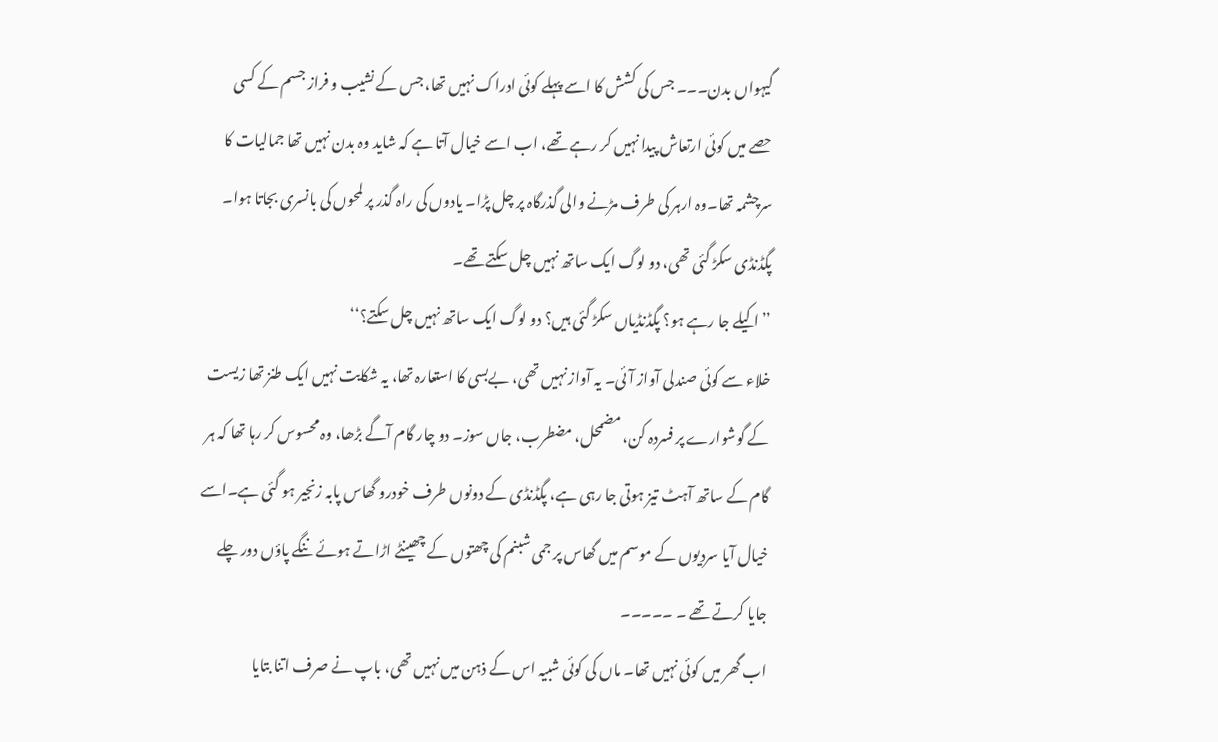گیہواں بدن۔۔۔ جس کی کشش کا اسے پہلے کوئی ادراک نہیں تھا، جس کے نشیب و فراز جسم کے کسی حصے میں کوئی ارتعاش پیدا نہیں کر رہے تھے، اب اسے خیال آتا ہے کہ شاید وہ بدن نہیں تھا جمالیات کا سرچشمہ تھا۔وہ ارہر کی طرف مڑنے والی گذرگاہ پر چل پڑا۔ یادوں کی راہ گذر پر لمحوں کی بانسری بجاتا ہوا۔ پگڈنڈی سکڑ گئی تھی، دو لوگ ایک ساتھ نہیں چل سکتے تھے۔
’’اکیلے جا رہے ہو؟ پگڈنڈیاں سکڑ گئی ہیں؟ دو لوگ ایک ساتھ نہیں چل سکتے؟‘‘
خلاء سے کوئی صندلی آواز آئی۔ یہ آواز نہیں تھی، بےبسی کا استعارہ تھا، یہ شکایت نہیں ایک طنز تھا زیست کے گوشوارے پر فسردہ کن، مضمحل، مضطرب، جاں سوز۔ دو چار گام آگے بڑھا، وہ محسوس کر رہا تھا کہ ہر گام کے ساتھ آہٹ تیز ہوتی جا رہی ہے، پگڈنڈی کے دونوں طرف خودرو گھاس پابہ زنجیر ہو گئی ہے۔اسے خیال آیا سردیوں کے موسم میں گھاس پر جمی شبنم کی چھتوں کے چھینٹے اڑاتے ہوئے ننگے پاؤں دور چلے جایا کرتے تھے ۔ ۔۔۔۔۔
اب گھر میں کوئی نہیں تھا۔ ماں کی کوئی شبیہ اس کے ذہن میں نہیں تھی، باپ نے صرف اتنا بتایا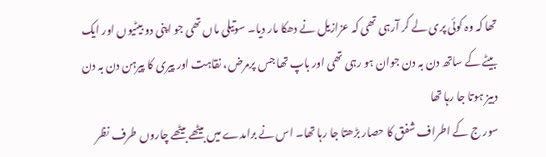تھا کہ وہ کوئی پری لے کر آرہی تھی کہ عزازیل نے دھکا مار دیا۔ سوتیلی ماں تھی جو اپنی دو بیٹیوں اور ایک بیٹے کے ساتھ دن بہ دن جوان ہو رہی تھی اور باپ تھا جس پرمرض، نقاہت اور پیری کا پیرہن دن بہ دن دبیز ہوتا جا رہا تھا
سور ج کے اطراف شفق کا حصار بڑھتا جا رہا تھا۔ اس نے برامدے میں بیٹھے بیٹھے چاروں طرف نظر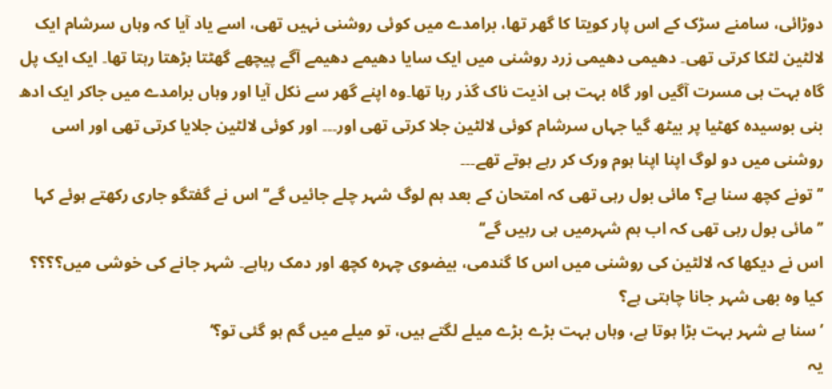دوڑائی، سامنے سڑک کے اس پار کویتا کا گھر تھا، برامدے میں کوئی روشنی نہیں تھی، اسے یاد آیا کہ وہاں سرشام ایک لالٹین لٹکا کرتی تھی۔ دھیمی دھیمی زرد روشنی میں ایک سایا دھیمے دھیمے آگے پیچھے گھٹتا بڑھتا رہتا تھا۔ ایک ایک پل گاہ بہت ہی مسرت آگیں اور گاہ بہت ہی اذیت ناک گذر رہا تھا۔وہ اپنے گھر سے نکل آیا اور وہاں برامدے میں جاکر ایک ادھ بنی بوسیدہ کھٹیا پر بیٹھ گیا جہاں سرشام کوئی لالٹین جلا کرتی تھی اور۔۔۔ اور کوئی لالٹین جلایا کرتی تھی اور اسی روشنی میں دو لوگ اپنا اپنا ہوم ورک کر رہے ہوتے تھے۔۔۔
’’تونے کچھ سنا ہے؟ مائی بول رہی تھی کہ امتحان کے بعد ہم لوگ شہر چلے جائیں گے‘‘ اس نے گفتگو جاری رکھتے ہوئے کہا ’’مائی بول رہی تھی کہ اب ہم شہرمیں ہی رہیں گے‘‘
اس نے دیکھا کہ لالٹین کی روشنی میں اس کا گندمی، بیضوی چہرہ کچھ اور دمک رہاہے۔ شہر جانے کی خوشی میں؟؟؟؟ کیا وہ بھی شہر جانا چاہتی ہے؟
’سنا ہے شہر بہت بڑا ہوتا ہے، وہاں بہت بڑے بڑے میلے لگتے ہیں، تو میلے میں گم ہو گئی تو؟‘
یہ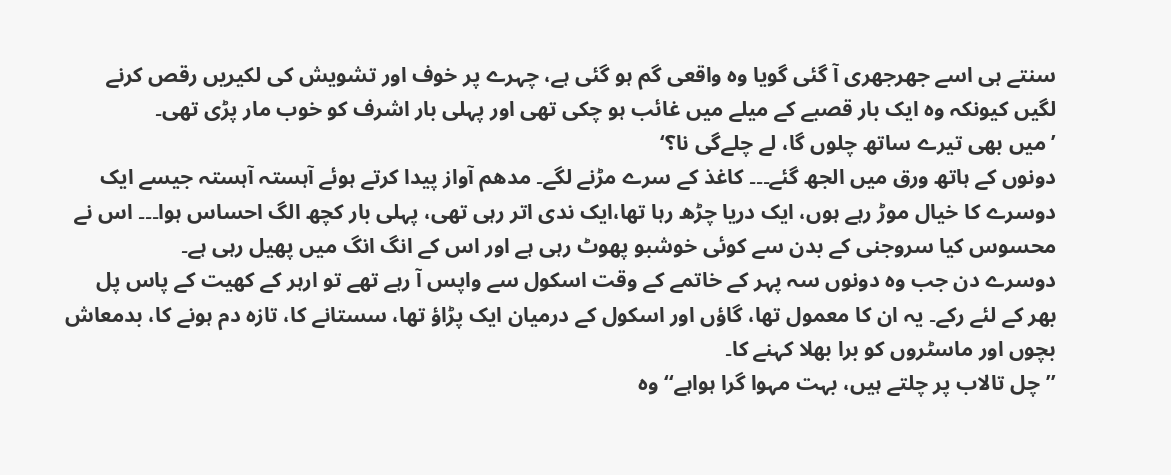سنتے ہی اسے جھرجھری آ گئی گویا وہ واقعی گم ہو گئی ہے، چہرے پر خوف اور تشویش کی لکیریں رقص کرنے لگیں کیونکہ وہ ایک بار قصبے کے میلے میں غائب ہو چکی تھی اور پہلی بار اشرف کو خوب مار پڑی تھی۔
’میں بھی تیرے ساتھ چلوں گا، لے چلےگی نا؟‘
دونوں کے ہاتھ ورق میں الجھ گئے۔۔۔ کاغذ کے سرے مڑنے لگے۔ مدھم آواز پیدا کرتے ہوئے آہستہ آہستہ جیسے ایک دوسرے کا خیال موڑ رہے ہوں، ایک دریا چڑھ رہا تھا،ایک ندی اتر رہی تھی، پہلی بار کچھ الگ احساس ہوا۔۔۔ اس نے محسوس کیا سروجنی کے بدن سے کوئی خوشبو پھوٹ رہی ہے اور اس کے انگ انگ میں پھیل رہی ہے۔
دوسرے دن جب وہ دونوں سہ پہر کے خاتمے کے وقت اسکول سے واپس آ رہے تھے تو ارہر کے کھیت کے پاس پل بھر کے لئے رکے۔ یہ ان کا معمول تھا، گاؤں اور اسکول کے درمیان ایک پڑاؤ تھا، سستانے کا، تازہ دم ہونے کا، بدمعاش بچوں اور ماسٹروں کو برا بھلا کہنے کا۔
’’چل تالاب پر چلتے ہیں، بہت مہوا گرا ہواہے‘‘ وہ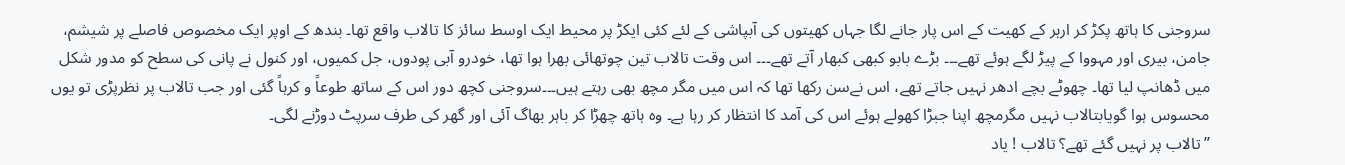سروجنی کا ہاتھ پکڑ کر ارہر کے کھیت کے اس پار جانے لگا جہاں کھیتوں کی آبپاشی کے لئے کئی ایکڑ پر محیط ایک اوسط سائز کا تالاب واقع تھا۔ بندھ کے اوپر ایک مخصوص فاصلے پر شیشم، جامن، بیری اور مہووا کے پیڑ لگے ہوئے تھے۔۔۔ بڑے بابو کبھی کبھار آتے تھے۔۔۔ اس وقت تالاب تین چوتھائی بھرا ہوا تھا، خودرو آبی پودوں، جل کمیوں، اور کنول نے پانی کی سطح کو مدور شکل میں ڈھانپ لیا تھا۔ چھوٹے بچے ادھر نہیں جاتے تھے، اس نےسن رکھا تھا کہ اس میں مگر مچھ بھی رہتے ہیں۔۔۔سروجنی کچھ دور اس کے ساتھ طوعاً و کرہاً گئی اور جب تالاب پر نظرپڑی تو یوں محسوس ہوا گویابتالاب نہیں مگرمچھ اپنا جبڑا کھولے ہوئے اس کی آمد کا انتظار کر رہا ہے۔ وہ ہاتھ چھڑا کر باہر بھاگ آئی اور گھر کی طرف سرپٹ دوڑنے لگی۔
’’تالاب پر نہیں گئے تھے؟ تالاب ! یاد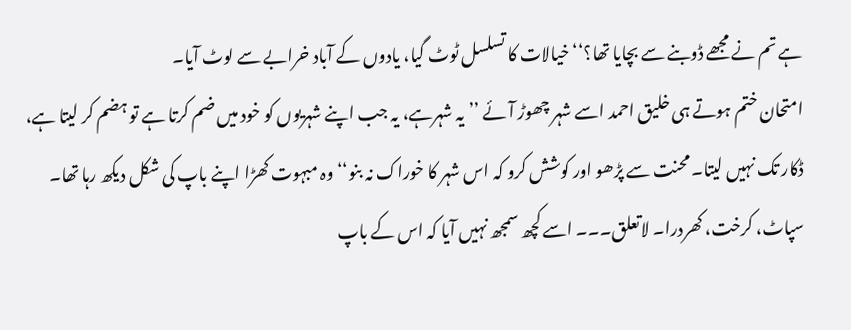ہے تم نے مجھے ڈوبنے سے بچایا تھا؟‘‘ خیالات کا تسلسل ٹوٹ گیا، یادوں کے آباد خرابے سے لوٹ آیا۔
امتحان ختم ہوتے ہی خلیق احمد اسے شہر چھوڑ آئے ’’یہ شہرہے، یہ جب اپنے شہریوں کو خود میں ضم کرتا ہے تو ہضم کر لیتا ہے، ڈکار تک نہیں لیتا۔ محنت سے پڑھو اور کوشش کرو کہ اس شہر کا خوراک نہ بنو‘‘ وہ مبہوت کھڑا اپنے باپ کی شکل دیکھ رہا تھا۔ سپاٹ، کرخت، کھردرا۔ لاتعلق۔۔۔ اسے کچھ سمجھ نہیں آیا کہ اس کے باپ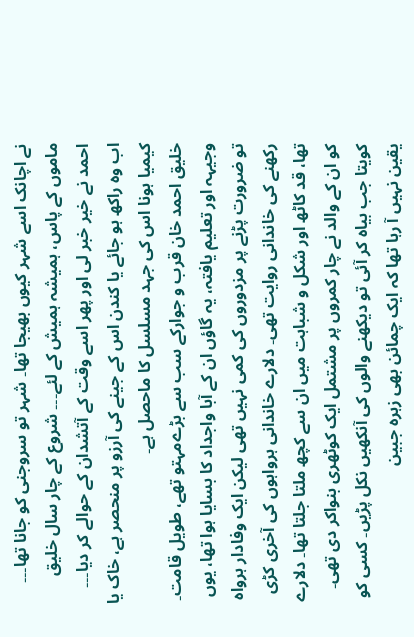نے اچانک اسے شہر کیوں بھیجا تھا۔ شہر تو سروجنی کو جانا تھا۔۔۔ ماموں کے پاس، ہمیشہ ہمیش کے لئے۔۔۔ شروع کے چار سال خلیق احمد نے خیر خبر لی اور پھر اسے وقت کے آتشدان کے حوالے کر دیا۔۔۔ اب وہ راکھ ہو جائے یا کندن اس کے جینے کی آرزو پر منحصر ہے، خاک یا کیمیا ہونا اس کی جہد مسلسل کا ماحصل ہے۔
خلیق احمد خان قرب و جوارکے سب سے بڑےمہتو تھے، طویل قامت۔ وجیہہ اور تعلیم یافتہ، یہ گاؤں ان کے آبا واجداد کا بسایا ہوا تھا، یوں تو ضرورت پڑنے پر مزدوروں کی کمی نہیں تھی لیکن ایک وفادار ہرواہ رکھنے کی خاندانی روایت تھی۔ دلارے خاندانی ہرواہوں کی آخری کڑی تھا، قد کاٹھ اور شکل و شباہت میں ان سے کچھ ملتا جلتا تھا۔ دلارے کو ان کے والد نے چار کمروں پر مشتمل ایک کوٹھری بنواکر دی تھی۔ کویتا جب بیاہ کر آئی تو دیکھنے والوں کی آنکھیں نکل پڑیں۔ کسی کو یقین نہیں آ رہا تھا کہ ایک چمائن بھی زہرہ جبین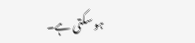ہو سکتی ہے۔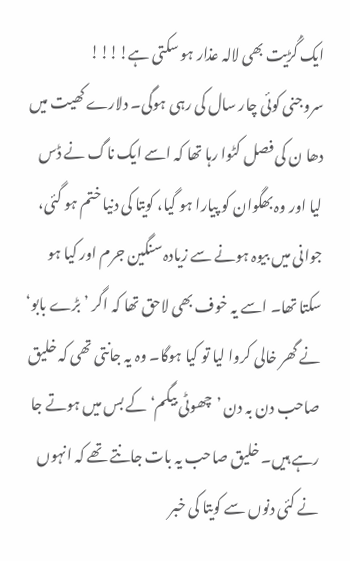ایک گُڑیت بھی لالہ عذار ہو سکتی ہے!!!!
سروجنی کوئی چار سال کی رہی ہوگی۔ دلارے کھیت میں دھا ن کی فصل کٹوا رہا تھا کہ اسے ایک ناگ نے ڈس لیا اور وہ بھگوان کو پیارا ہو گیا، کویتا کی دنیا ختم ہو گئی، جوانی میں بیوہ ہونے سے زیادہ سنگین جرم اور کیا ہو سکتا تھا۔ اسے یہ خوف بھی لاحق تھا کہ اگر ’بڑے بابو‘ نے گھر خالی کروا لیا تو کیا ہوگا۔ وہ یہ جانتی تھی کہ خلیق صاحب دن بہ دن ’چھوٹی بیگم‘ کے بس میں ہوتے جا رہے ہیں۔ خلیق صاحب یہ بات جانتے تھے کہ انہوں نے کئی دنوں سے کویتا کی خبر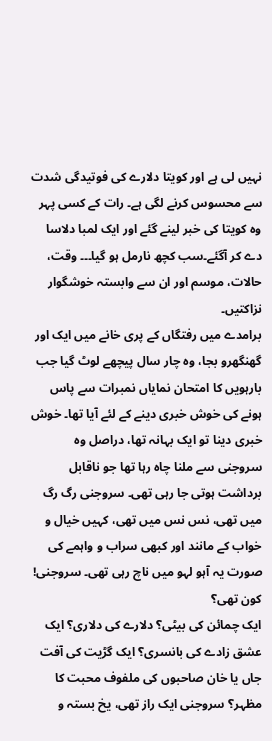نہیں لی ہے اور کویتا دلارے کی فوتیدگی شدت سے محسوس کرنے لگی ہے۔ رات کے کسی پہر وہ کویتا کی خبر لینے گئے اور ایک لمبا دلاسا دے کر آگئے۔سب کچھ نارمل ہو گیا۔۔۔ وقت، حالات، موسم اور ان سے وابستہ خوشگوار نزاکتیں۔
برامدے میں رفتگاں کے پری خانے میں ایک اور گھنگھرو بجا، وہ چار سال پیچھے لوٹ گیا جب بارہویں کا امتحان نمایاں نمبرات سے پاس ہونے کی خوش خبری دینے کے لئے آیا تھا۔ خوش خبری دینا تو ایک بہانہ تھا، دراصل وہ سروجنی سے ملنا چاہ رہا تھا جو ناقابل برداشت ہوتی جا رہی تھی۔ سروجنی رگ رگ میں تھی، نس نس میں تھی، کہیں خیال و خواب کے مانند اور کبھی سراب و واہمے کی صورت یہ آہو لہو میں ناچ رہی تھی۔ سروجنی! کون تھی؟
ایک چمائن کی بیٹی؟ دلارے کی دلاری؟ ایک عشق زادے کی بانسری؟ ایک گڑیت کی آفت جاں یا خان صاحبوں کی ملفوف محبت کا مظہر؟ سروجنی ایک راز تھی، یخ بستہ و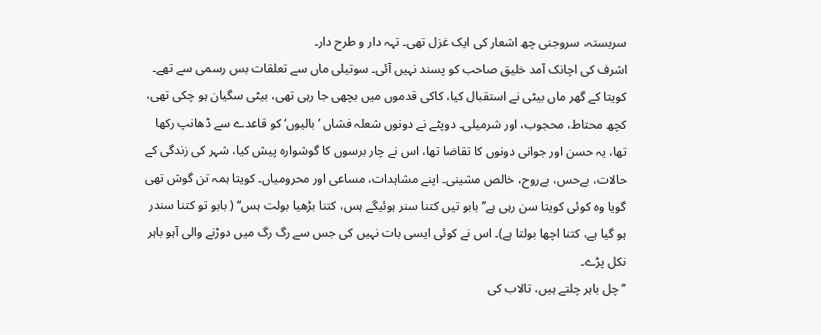سربستہ، سروجنی چھ اشعار کی ایک غزل تھی۔ تہہ دار و طرح دار۔
اشرف کی اچانک آمد خلیق صاحب کو پسند نہیں آئی۔ سوتیلی ماں سے تعلقات بس رسمی سے تھے۔ کویتا کے گھر ماں بیٹی نے استقبال کیا، کاکی قدموں میں بچھی جا رہی تھی، بیٹی سگیان ہو چکی تھی، کچھ محتاط، محجوب، اور شرمیلی۔ دوپٹے نے دونوں شعلہ فشاں ’بالیوں‘ کو قاعدے سے ڈھانپ رکھا تھا، یہ حسن اور جوانی دونوں کا تقاضا تھا، اس نے چار برسوں کا گوشوارہ پیش کیا، شہر کی زندگی کے حالات، بےحس، بےروح، خالص مشینی۔ اپنے مشاہدات، مساعی اور محرومیاں۔ کویتا ہمہ تن گوش تھی گویا وہ کوئی کویتا سن رہی ہے’’بابو تیں کتنا سنر ہوئیگے ہس، کتنا بڑھیا بولت ہس‘‘ ( بابو تو کتنا سندر ہو گیا ہے، کتنا اچھا بولتا ہے)۔ اس نے کوئی ایسی بات نہیں کی جس سے رگ رگ میں دوڑنے والی آہو باہر نکل پڑے۔
’’چل باہر چلتے ہیں، تالاب کی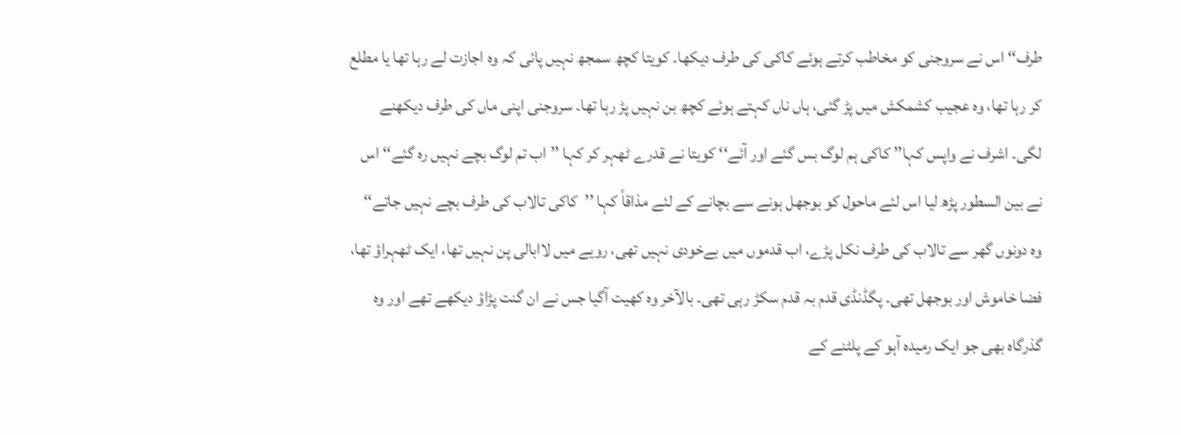طرف‘‘ اس نے سروجنی کو مخاطب کرتے ہوئے کاکی کی طرف دیکھا۔ کویتا کچھ سمجھ نہیں پائی کہ وہ اجازت لے رہا تھا یا مطلع کر رہا تھا، وہ عجیب کشمکش میں پڑ گئی، ہاں ناں کہتے ہوئے کچھ بن نہیں پڑ رہا تھا۔ سروجنی اپنی ماں کی طرف دیکھنے لگی۔ اشرف نے واپس کہا’’ کاکی ہم لوگ بس گئے اور آئے‘‘ کویتا نے قدرے ٹھہر کر کہا ’’اب تم لوگ بچے نہیں رہ گئے‘‘ اس نے بین السطور پڑھ لیا اس لئے ماحول کو بوجھل ہونے سے بچانے کے لئے مذاقاً کہا ’’کاکی تالاب کی طرف بچے نہیں جاتے‘‘
وہ دونوں گھر سے تالاب کی طرف نکل پڑے، اب قدموں میں بےخودی نہیں تھی، رویے میں لاابالی پن نہیں تھا، ایک ٹھہراؤ تھا، فضا خاموش اور بوجھل تھی۔ پگڈنڈی قدم بہ قدم سکڑ رہی تھی۔ بالآخر وہ کھیت آگیا جس نے ان گنت پڑاؤ دیکھے تھے اور وہ گذرگاہ بھی جو ایک رمیدہ آہو کے پلٹنے کے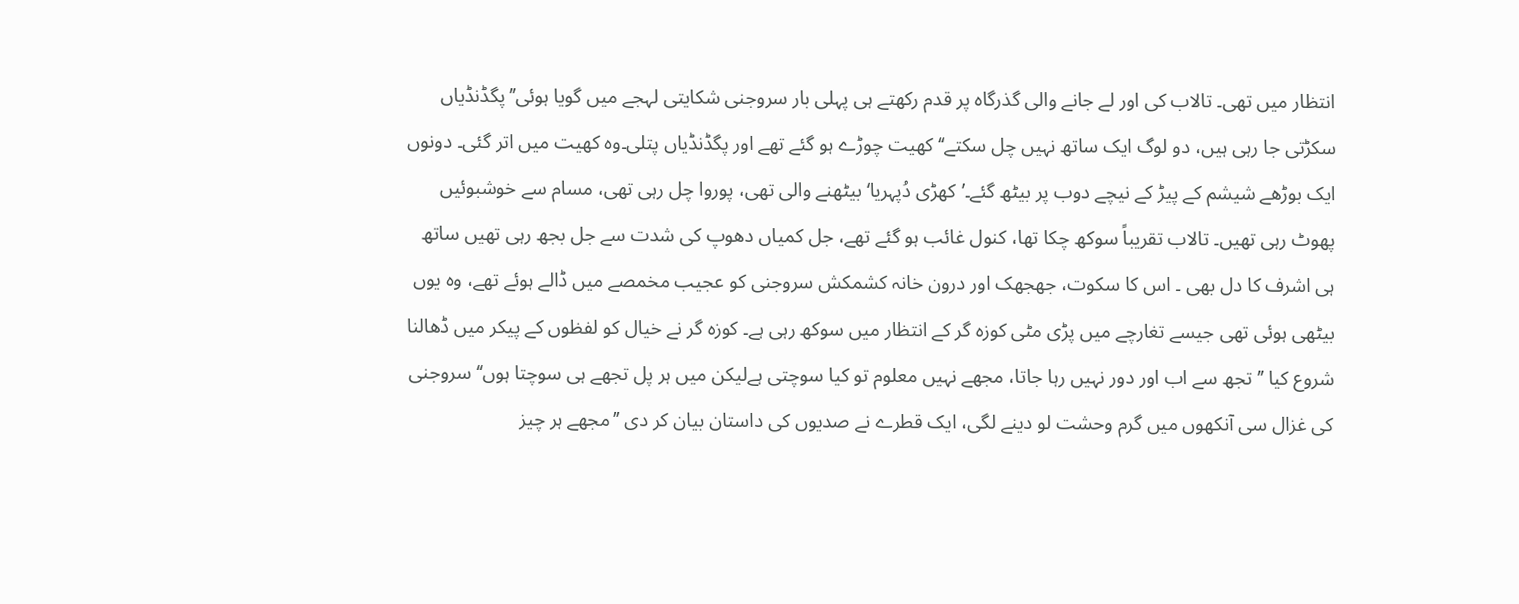انتظار میں تھی۔ تالاب کی اور لے جانے والی گذرگاہ پر قدم رکھتے ہی پہلی بار سروجنی شکایتی لہجے میں گویا ہوئی’’پگڈنڈیاں سکڑتی جا رہی ہیں، دو لوگ ایک ساتھ نہیں چل سکتے‘‘ کھیت چوڑے ہو گئے تھے اور پگڈنڈیاں پتلی۔وہ کھیت میں اتر گئی۔ دونوں ایک بوڑھے شیشم کے پیڑ کے نیچے دوب پر بیٹھ گئے۔’کھڑی دُپہریا‘ بیٹھنے والی تھی، پوروا چل رہی تھی، مسام سے خوشبوئیں پھوٹ رہی تھیں۔ تالاب تقریباً سوکھ چکا تھا، کنول غائب ہو گئے تھے، جل کمیاں دھوپ کی شدت سے جل بجھ رہی تھیں ساتھ ہی اشرف کا دل بھی ۔ اس کا سکوت، جھجھک اور درون خانہ کشمکش سروجنی کو عجیب مخمصے میں ڈالے ہوئے تھے، وہ یوں بیٹھی ہوئی تھی جیسے تغارچے میں پڑی مٹی کوزہ گر کے انتظار میں سوکھ رہی ہے۔ کوزہ گر نے خیال کو لفظوں کے پیکر میں ڈھالنا شروع کیا ’’تجھ سے اب اور دور نہیں رہا جاتا، مجھے نہیں معلوم تو کیا سوچتی ہےلیکن میں ہر پل تجھے ہی سوچتا ہوں‘‘ سروجنی کی غزال سی آنکھوں میں گرم وحشت لو دینے لگی، ایک قطرے نے صدیوں کی داستان بیان کر دی ’’مجھے ہر چیز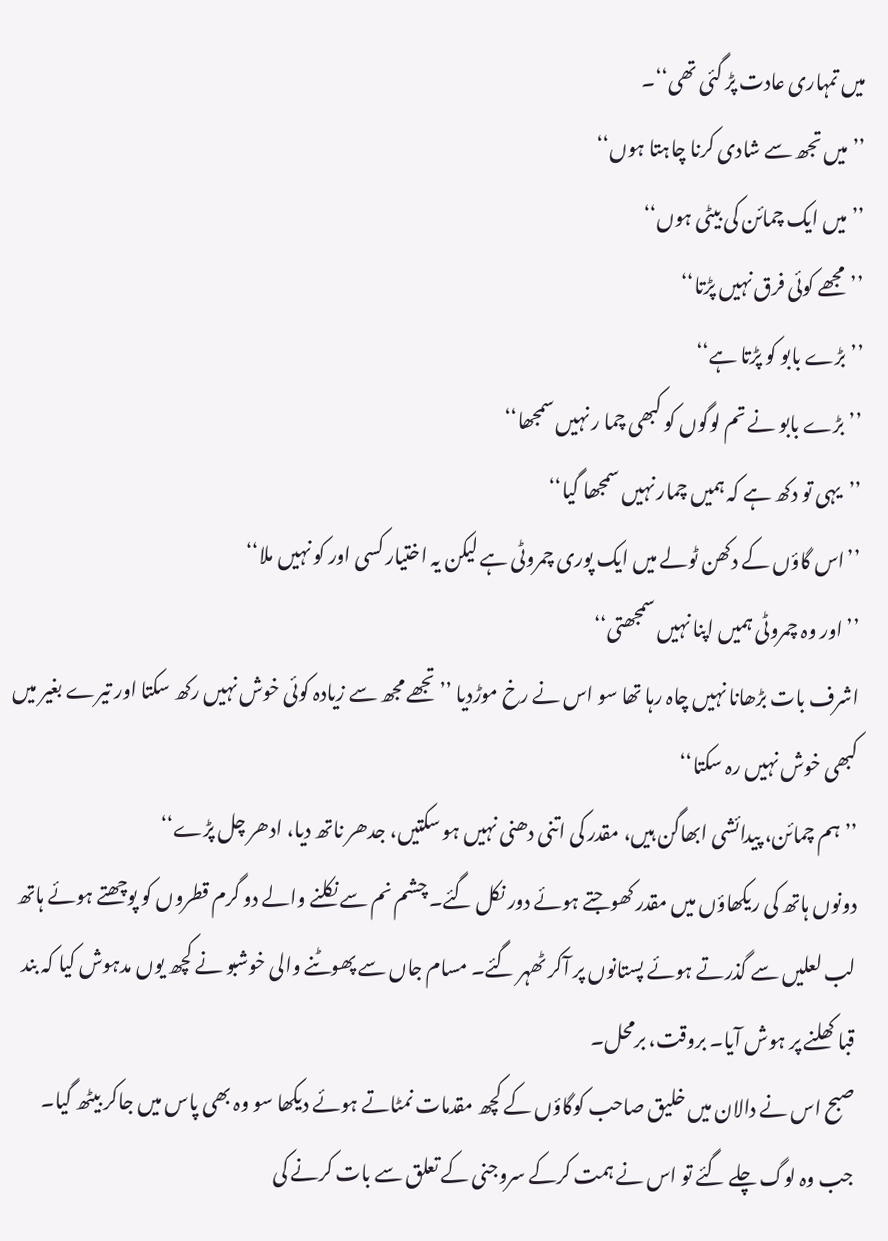میں تمہاری عادت پڑ گئی تھی‘‘۔
’’میں تجھ سے شادی کرنا چاہتا ہوں‘‘
’’میں ایک چمائن کی بیٹی ہوں‘‘
’’مجھے کوئی فرق نہیں پڑتا‘‘
’’بڑے بابو کو پڑتا ہے‘‘
’’بڑے بابو نے تم لوگوں کو کبھی چما ر نہیں سمجھا‘‘
’’یہی تو دکھ ہے کہ ہمیں چمار نہیں سمجھا گیا‘‘
’’اس گاؤں کے دکھن ٹولے میں ایک پوری چمروٹی ہے لیکن یہ اختیار کسی اور کو نہیں ملا‘‘
’’ اور وہ چمروٹی ہمیں اپنا نہیں سمجھتی‘‘
اشرف بات بڑھانا نہیں چاہ رہا تھا سو اس نے رخ موڑدیا ’’تجھے مجھ سے زیادہ کوئی خوش نہیں رکھ سکتا اور تیرے بغیر میں کبھی خوش نہیں رہ سکتا‘‘
’’ہم چمائن، پیدائشی ابھاگن ہیں، مقدر کی اتنی دھنی نہیں ہو سکتیں، جدھر ناتھ دیا، ادھر چل پڑے‘‘
دونوں ہاتھ کی ریکھاؤں میں مقدر کھوجتے ہوئے دور نکل گئے۔ چشم نم سے نکلنے والے دو گرم قطروں کو پوچھتے ہوئے ہاتھ لب لعلیں سے گذرتے ہوئے پستانوں پر آکر ٹھہر گئے۔ مسام جاں سے پھوٹنے والی خوشبو نے کچھ یوں مدہوش کیا کہ بند قبا کھلنے پر ہوش آیا۔ بروقت، برمحل۔
صبح اس نے دالان میں خلیق صاحب کوگاؤں کے کچھ مقدمات نمٹاتے ہوئے دیکھا سو وہ بھی پاس میں جاکر بیٹھ گیا۔ جب وہ لوگ چلے گئے تو اس نے ہمت کرکے سروجنی کے تعلق سے بات کرنے کی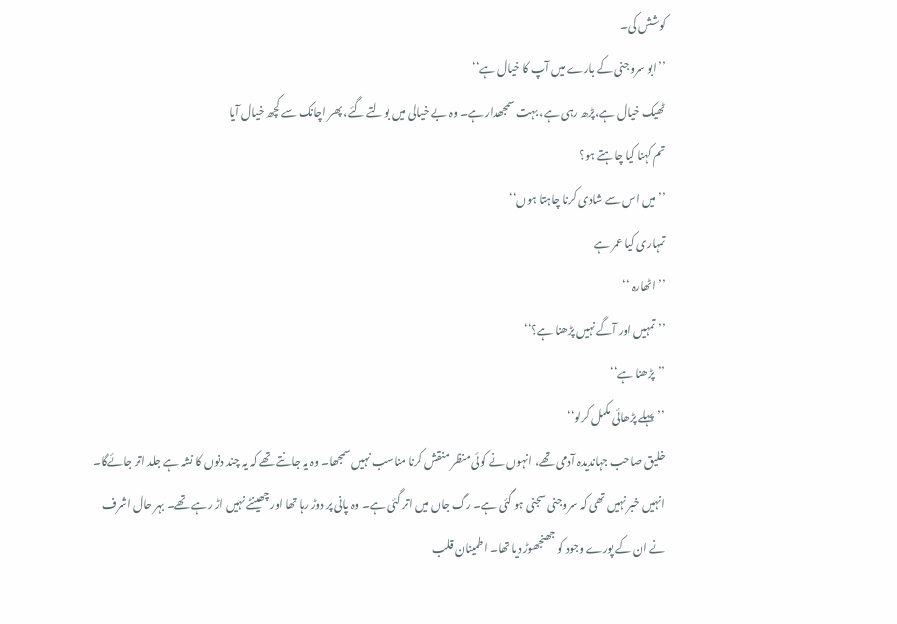کوشش کی۔
’’ابو سروجنی کے بارے میں آپ کا خیال ہے‘‘
ٹھیک خیال ہے،پڑھ رہی ہے، بہت سمجھدار ہے۔ وہ بے خیالی میں بولتے گئے، پھر اچانک سے کچھ خیال آیا
تم کہنا کیا چاہتے ہو؟
’’میں اس سے شادی کرنا چاہتا ہوں‘‘
تمہاری کیا عمر ہے
’’اٹھارہ ‘‘
’’تمہیں اور آگے نہیں پڑھنا ہے؟‘‘
’’پڑھنا ہے‘‘
’’پہلے پڑھائی مکمل کرلو‘‘
خلیق صاحب جہاندیدہ آدمی تھے، انہوں نے کوئی منظر منقش کرنا مناسب نہیں سمجھا۔ وہ یہ جانتے تھے کہ یہ چند دنوں کا نشہ ہے جلد اتر جائےگا۔ انہیں خبر نہیں تھی کہ سروجنی سجنی ہو گئی ہے۔ رگ جاں میں اتر گئی ہے۔ وہ پانی پر دوڑ رہا تھا اور چھینٹے نہیں اڑ رہے تھے۔ بہر حال اشرف نے ان کے پورے وجود کو جھنجھوڑ دیا تھا۔ اطمینان قلب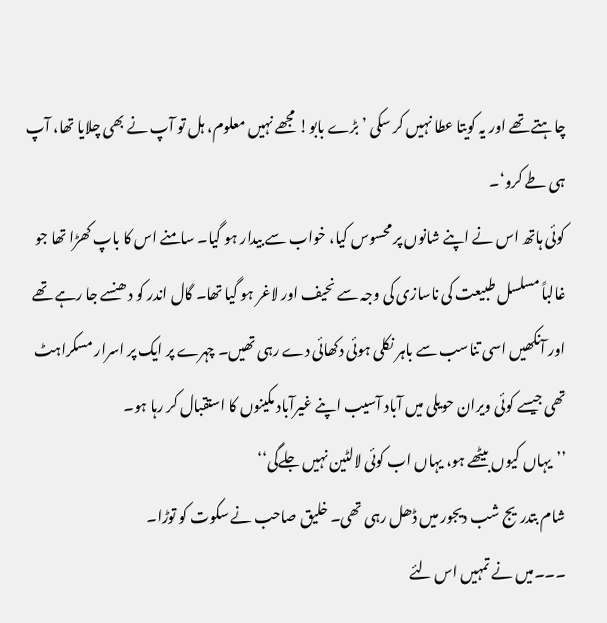چاہتے تھے اور یہ کویتا عطا نہیں کر سکی ’بڑے بابو! مجھے نہیں معلوم، ہل تو آپ نے بھی چلایا تھا، آپ ہی طے کرو‘۔
کوئی ہاتھ اس نے اپنے شانوں پر محسوس کیا، خواب سے بیدار ہو گیا۔ سامنے اس کا باپ کھڑا تھا جو غالباً مسلسل طبیعت کی ناسازی کی وجہ سے نحیف اور لاغر ہو گیا تھا۔ گال اندر کو دھنسے جا رہے تھے اور آنکھیں اسی تناسب سے باہر نکلی ہوئی دکھائی دے رہی تھیں۔ چہرے پر ایک پر اسرار مسکراہٹ تھی جیسے کوئی ویران حویلی میں آباد آسیب اپنے غیرآباد مکینوں کا استقبال کر رہا ہو۔
’’یہاں کیوں بیٹھے ہو، یہاں اب کوئی لالٹین نہیں جلےگی‘‘
شام بتدریج شب دیجور میں ڈھل رہی تھی۔ خلیق صاحب نے سکوت کو توڑا۔
۔۔۔میں نے تمہیں اس لئے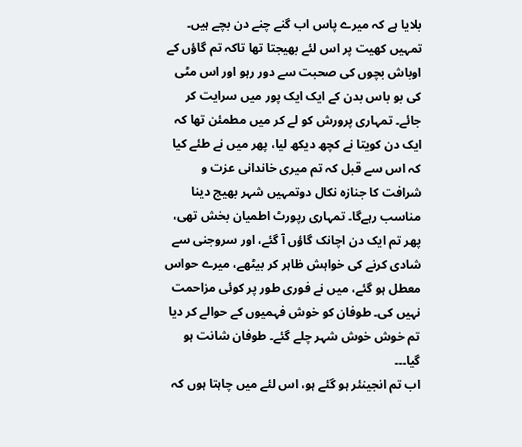بلایا ہے کہ میرے پاس اب گنے چنے دن بچے ہیں۔ تمہیں کھیت پر اس لئے بھیجتا تھا تاکہ تم گاؤں کے اوباش بچوں کی صحبت سے دور رہو اور اس مٹی کی بو باس بدن کے ایک ایک پور میں سرایت کر جائے۔ تمہاری پرورش کو لے کر میں مطمئن تھا کہ ایک دن کویتا نے کچھ دیکھ لیا، پھر میں نے طئے کیا کہ اس سے قبل کہ تم میری خاندانی عزت و شرافت کا جنازہ نکال دوتمہیں شہر بھیج دینا مناسب رہےگا۔ تمہاری رپورٹ اطمیان بخش تھی، پھر تم ایک دن اچانک گاؤں آ گئے، اور سروجنی سے شادی کرنے کی خواہش ظاہر کر بیٹھے، میرے حواس معطل ہو گئے، میں نے فوری طور پر کوئی مزاحمت نہیں کی۔ طوفان کو خوش فہمیوں کے حوالے کر دیا تم خوش خوش شہر چلے گئے۔ طوفان شانت ہو گیا۔۔۔
اب تم انجینئر ہو گئے ہو، اس لئے میں چاہتا ہوں کہ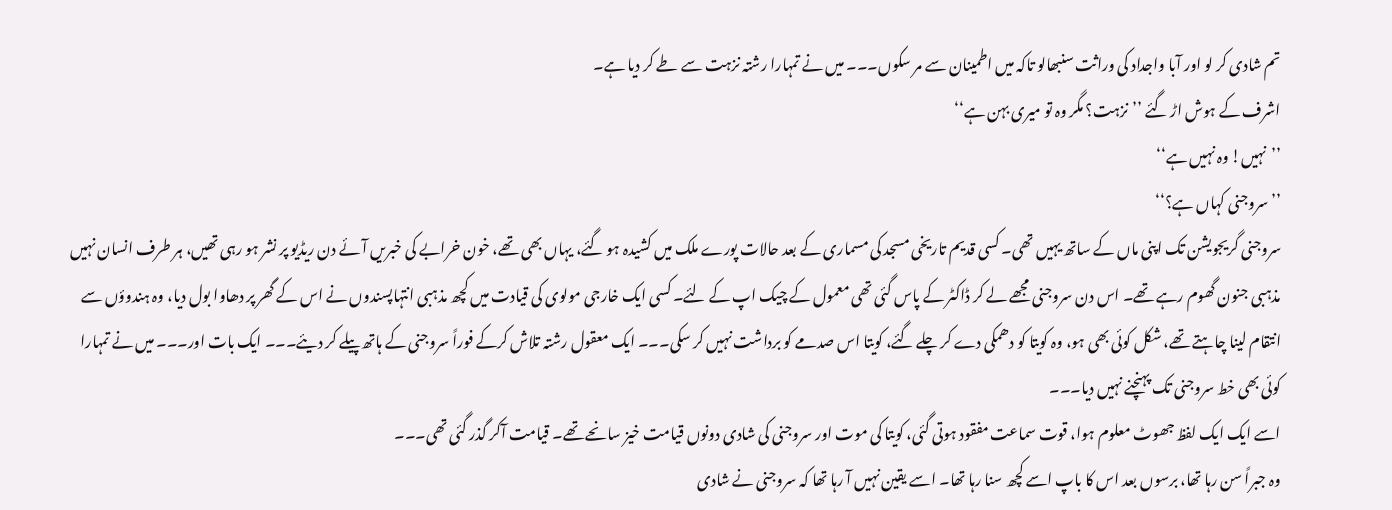تم شادی کر لو اور آبا واجداد کی وراثت سنبھالو تاکہ میں اطمینان سے مر سکوں۔۔۔ میں نے تمہارا رشتہ نزہت سے طے کر دیا ہے۔
اشرف کے ہوش اڑ گئے ’’نزہت؟ مگر وہ تو میری بہن ہے‘‘
’’نہیں! وہ نہیں ہے‘‘
’’سروجنی کہاں ہے؟‘‘
سروجنی گریجویشن تک اپنی ماں کے ساتھ یہیں تھی۔ کسی قدیم تاریخی مسجد کی مسماری کے بعد حالات پورے ملک میں کشیدہ ہو گئے، یہاں بھی تھے، خون خرابے کی خبریں آئے دن ریڈیو پر نشر ہو رہی تھیں، ہر طرف انسان نہیں مذہبی جنون گھوم رہے تھے۔ اس دن سروجنی مجھے لے کر ڈاکٹر کے پاس گئی تھی معمول کے چیک اپ کے لئے۔ کسی ایک خارجی مولوی کی قیادت میں کچھ مذہبی انتہاپسندوں نے اس کے گھر پر دھاوا بول دیا، وہ ہندوؤں سے انتقام لینا چاہتے تھے، شکل کوئی بھی ہو، وہ کویتا کو دھمکی دے کر چلے گئے، کویتا اس صدمے کو برداشت نہیں کر سکی۔۔۔ ایک معقول رشتہ تلاش کرکے فوراً سروجنی کے ہاتھ پیلے کر دیئے۔۔۔ ایک بات اور۔۔۔ میں نے تمہارا کوئی بھی خط سروجنی تک پہنچنے نہیں دیا۔۔۔
اسے ایک ایک لفظ جھوٹ معلوم ہوا، قوت سماعت مفقود ہوتی گئی، کویتا کی موت اور سروجنی کی شادی دونوں قیامت خیز سانحے تھے۔ قیامت آکر گذر گئی تھی۔۔۔
وہ جبراً سن رہا تھا، برسوں بعد اس کا باپ اسے کچھ سنا رہا تھا۔ اسے یقین نہیں آ رہا تھا کہ سروجنی نے شادی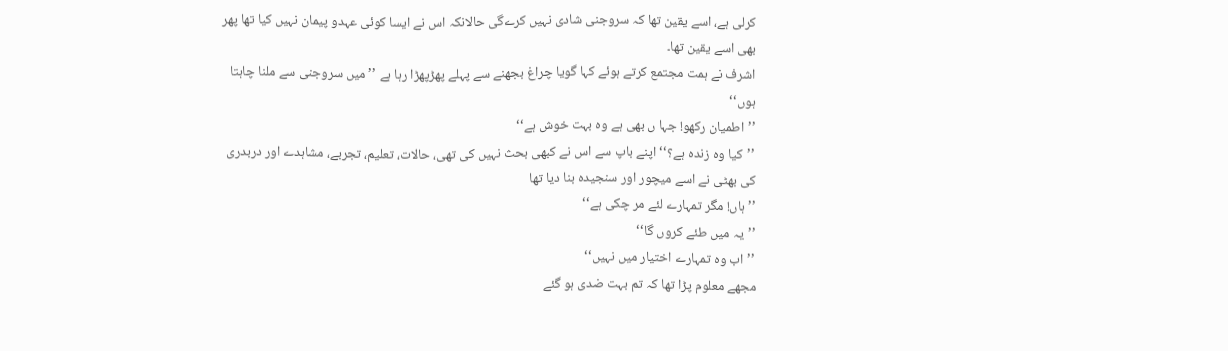کرلی ہے، اسے یقین تھا کہ سروجنی شادی نہیں کرےگی حالانکہ اس نے ایسا کوئی عہدو پیمان نہیں کیا تھا پھر بھی اسے یقین تھا۔
اشرف نے ہمت مجتمع کرتے ہوئے کہا گویا چراغ بجھنے سے پہلے پھڑپھڑا رہا ہے ’’میں سروجنی سے ملنا چاہتا ہوں‘‘
’’اطمیان رکھو! جہا ں بھی ہے وہ بہت خوش ہے‘‘
’’کیا وہ زندہ ہے؟‘‘ اپنے باپ سے اس نے کبھی بحث نہیں کی تھی، حالات، تعلیم، تجربے، مشاہدے اور دربدری کی بھٹی نے اسے میچور اور سنجیدہ بنا دیا تھا
’’ہاں! مگر تمہارے لئے مر چکی ہے‘‘
’’یہ میں طئے کروں گا‘‘
’’اب وہ تمہارے اختیار میں نہیں‘‘
مجھے معلوم پڑا تھا کہ تم بہت ضدی ہو گئے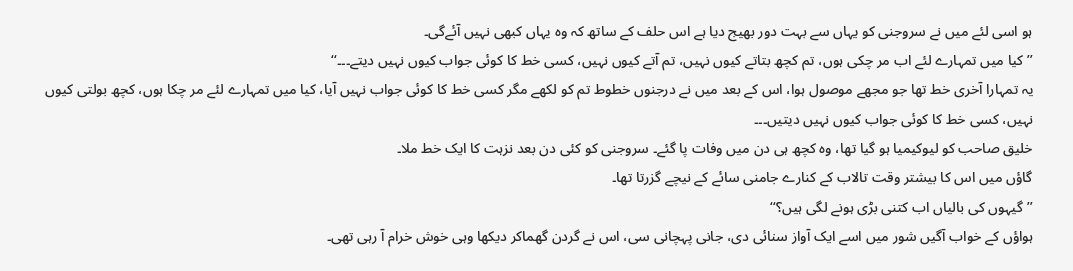ہو اسی لئے میں نے سروجنی کو یہاں سے بہت دور بھیج دیا ہے اس حلف کے ساتھ کہ وہ یہاں کبھی نہیں آئےگی۔
’’کیا میں تمہارے لئے اب مر چکی ہوں، تم کچھ بتاتے کیوں نہیں، تم آتے کیوں نہیں، کسی خط کا کوئی جواب کیوں نہیں دیتے۔۔۔‘‘
یہ تمہارا آخری خط تھا جو مجھے موصول ہوا، اس کے بعد میں نے درجنوں خطوط تم کو لکھے مگر کسی خط کا کوئی جواب نہیں آیا، کیا میں تمہارے لئے مر چکا ہوں، کچھ بولتی کیوں نہیں، کسی خط کا کوئی جواب کیوں نہیں دیتیں۔۔۔
خلیق صاحب کو لیوکیمیا ہو گیا تھا، وہ کچھ ہی دن میں وفات پا گئے۔ سروجنی کو کئی دن بعد نزہت کا ایک خط ملا۔
گاؤں میں اس کا بیشتر وقت تالاب کے کنارے جامنی سائے کے نیچے گزرتا تھا۔
’’گیہوں کی بالیاں اب کتنی بڑی ہونے لگی ہیں؟‘‘
ہواؤں کے خواب آگیں شور میں اسے ایک آواز سنائی دی، جانی پہچانی سی، اس نے گردن گھماکر دیکھا وہی خوش خرام آ رہی تھی۔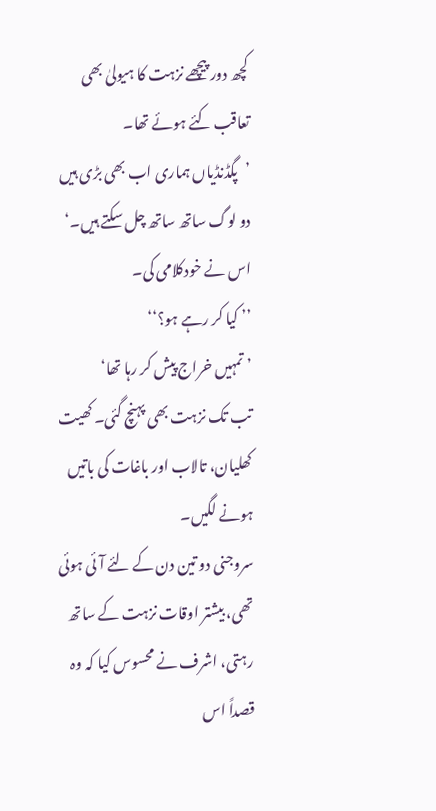کچھ دور پیچھے نزہت کا ہیولیٰ بھی تعاقب کئے ہوئے تھا۔
’پگڈنڈیاں ہماری اب بھی بڑی ہیں دو لوگ ساتھ ساتھ چل سکتے ہیں۔‘ اس نے خودکلامی کی۔
’’ کیا کر رہے ہو؟‘‘
’ تمہیں خراج پیش کر رہا تھا‘
تب تک نزہت بھی پہنچ گئی۔ کھیت کھلیان، تالاب اور باغات کی باتیں ہونے لگیں۔
سروجنی دو تین دن کے لئے آئی ہوئی تھی، بیشتر اوقات نزہت کے ساتھ رہتی، اشرف نے محسوس کیا کہ وہ قصداً اس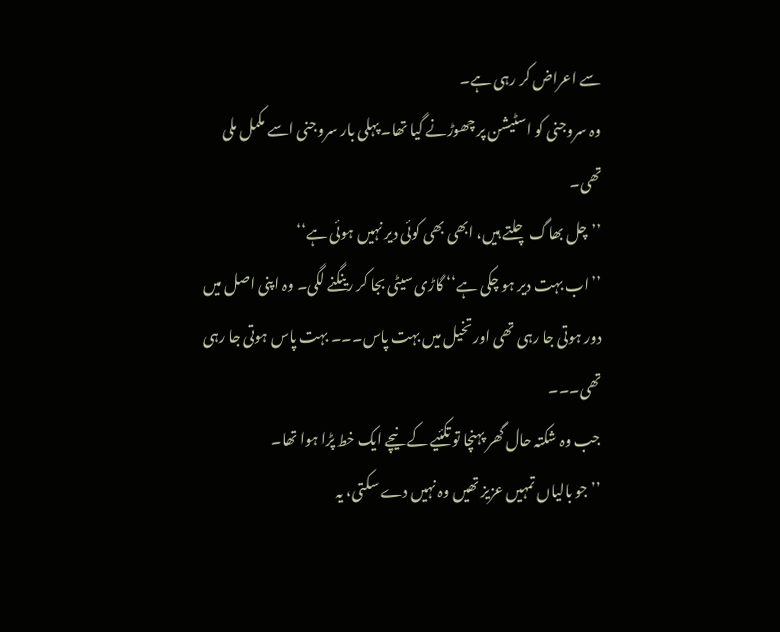سے اعراض کر رہی ہے۔
وہ سروجنی کو اسٹیشن پر چھوڑنے گیا تھا۔ پہلی بار سروجنی اسے مکمل ملی تھی۔
’’چل بھاگ چلتے ہیں، ابھی بھی کوئی دیر نہیں ہوئی ہے‘‘
’’اب بہت دیر ہو چکی ہے‘‘ گاڑی سیٹی بجا کر رینگنے لگی۔ وہ اپنی اصل میں دور ہوتی جا رہی تھی اور تخیل میں بہت پاس۔۔۔ بہت پاس ہوتی جا رہی تھی۔۔۔
جب وہ شکتہ حال گھر پہنچا تو تکئیے کے نیچے ایک خط پڑا ہوا تھا۔
’’جو بالیاں تمہیں عزیز تھیں وہ نہیں دے سکتی، یہ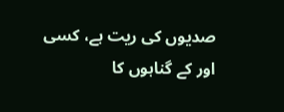صدیوں کی ریت ہے، کسی اور کے گناہوں کا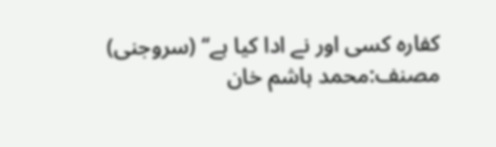کفارہ کسی اور نے ادا کیا ہے‘‘ (سروجنی)
مصنف:محمد ہاشم خان